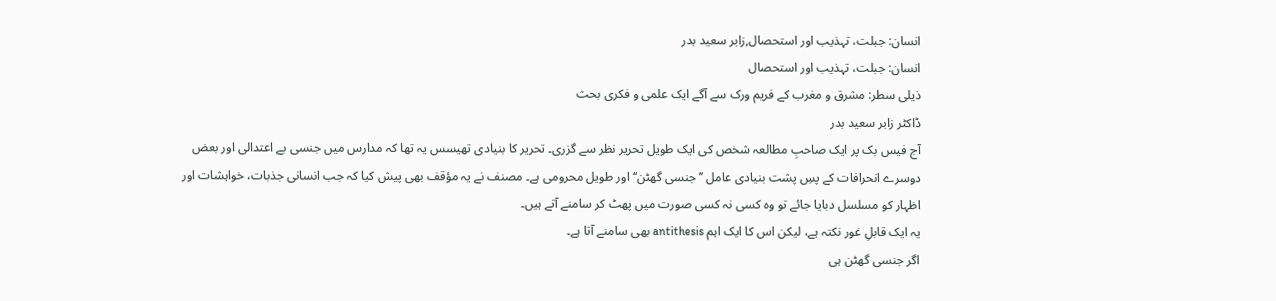انسان: جبلت، تہذیب اور استحصال,زابر سعید بدر
انسان: جبلت، تہذیب اور استحصال
ذیلی سطر: مشرق و مغرب کے فریم ورک سے آگے ایک علمی و فکری بحث
ڈاکٹر زابر سعید بدر
آج فیس بک پر ایک صاحبِ مطالعہ شخص کی ایک طویل تحریر نظر سے گزری۔ تحریر کا بنیادی تھیسس یہ تھا کہ مدارس میں جنسی بے اعتدالی اور بعض دوسرے انحرافات کے پسِ پشت بنیادی عامل ’’جنسی گھٹن‘‘ اور طویل محرومی ہے۔ مصنف نے یہ مؤقف بھی پیش کیا کہ جب انسانی جذبات، خواہشات اور اظہار کو مسلسل دبایا جائے تو وہ کسی نہ کسی صورت میں پھٹ کر سامنے آتے ہیں۔
یہ ایک قابلِ غور نکتہ ہے، لیکن اس کا ایک اہم antithesis بھی سامنے آتا ہے۔
اگر جنسی گھٹن ہی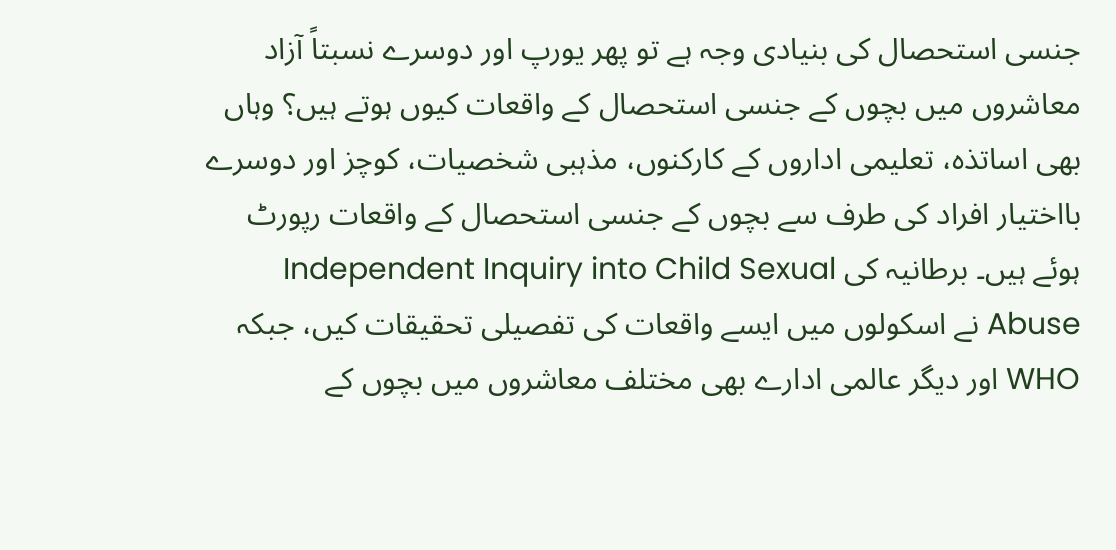جنسی استحصال کی بنیادی وجہ ہے تو پھر یورپ اور دوسرے نسبتاً آزاد معاشروں میں بچوں کے جنسی استحصال کے واقعات کیوں ہوتے ہیں؟ وہاں بھی اساتذہ، تعلیمی اداروں کے کارکنوں، مذہبی شخصیات، کوچز اور دوسرے بااختیار افراد کی طرف سے بچوں کے جنسی استحصال کے واقعات رپورٹ ہوئے ہیں۔ برطانیہ کی Independent Inquiry into Child Sexual Abuse نے اسکولوں میں ایسے واقعات کی تفصیلی تحقیقات کیں، جبکہ WHO اور دیگر عالمی ادارے بھی مختلف معاشروں میں بچوں کے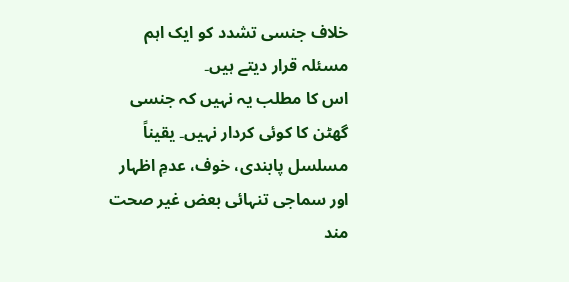خلاف جنسی تشدد کو ایک اہم مسئلہ قرار دیتے ہیں۔
اس کا مطلب یہ نہیں کہ جنسی گھٹن کا کوئی کردار نہیں۔ یقیناً مسلسل پابندی، خوف، عدمِ اظہار اور سماجی تنہائی بعض غیر صحت مند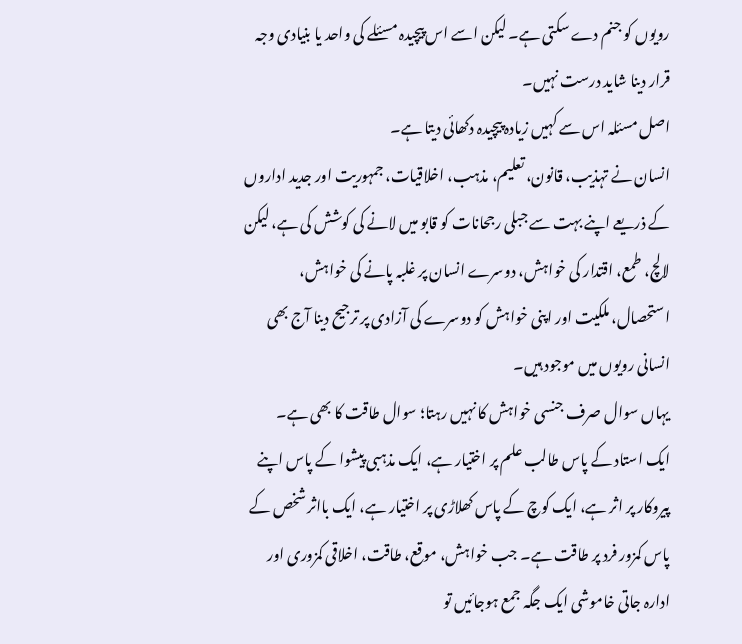رویوں کو جنم دے سکتی ہے۔ لیکن اسے اس پیچیدہ مسئلے کی واحد یا بنیادی وجہ قرار دینا شاید درست نہیں۔
اصل مسئلہ اس سے کہیں زیادہ پیچیدہ دکھائی دیتا ہے۔
انسان نے تہذیب، قانون، تعلیم، مذہب، اخلاقیات، جمہوریت اور جدید اداروں کے ذریعے اپنے بہت سے جبلی رجحانات کو قابو میں لانے کی کوشش کی ہے، لیکن لالچ، طمع، اقتدار کی خواہش، دوسرے انسان پر غلبہ پانے کی خواہش، استحصال، ملکیت اور اپنی خواہش کو دوسرے کی آزادی پر ترجیح دینا آج بھی انسانی رویوں میں موجود ہیں۔
یہاں سوال صرف جنسی خواہش کا نہیں رہتا؛ سوال طاقت کا بھی ہے۔
ایک استاد کے پاس طالب علم پر اختیار ہے، ایک مذہبی پیشوا کے پاس اپنے پیروکار پر اثر ہے، ایک کوچ کے پاس کھلاڑی پر اختیار ہے، ایک بااثر شخص کے پاس کمزور فرد پر طاقت ہے۔ جب خواہش، موقع، طاقت، اخلاقی کمزوری اور ادارہ جاتی خاموشی ایک جگہ جمع ہوجائیں تو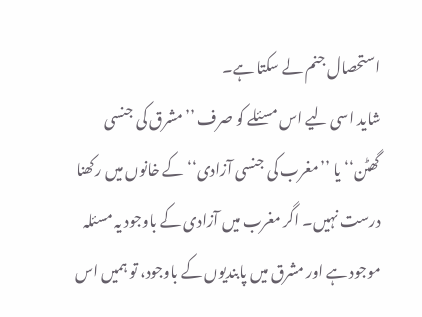استحصال جنم لے سکتا ہے۔
شاید اسی لیے اس مسئلے کو صرف ’’مشرق کی جنسی گھٹن‘‘ یا ’’مغرب کی جنسی آزادی‘‘ کے خانوں میں رکھنا درست نہیں۔ اگر مغرب میں آزادی کے باوجود یہ مسئلہ موجود ہے اور مشرق میں پابندیوں کے باوجود، تو ہمیں اس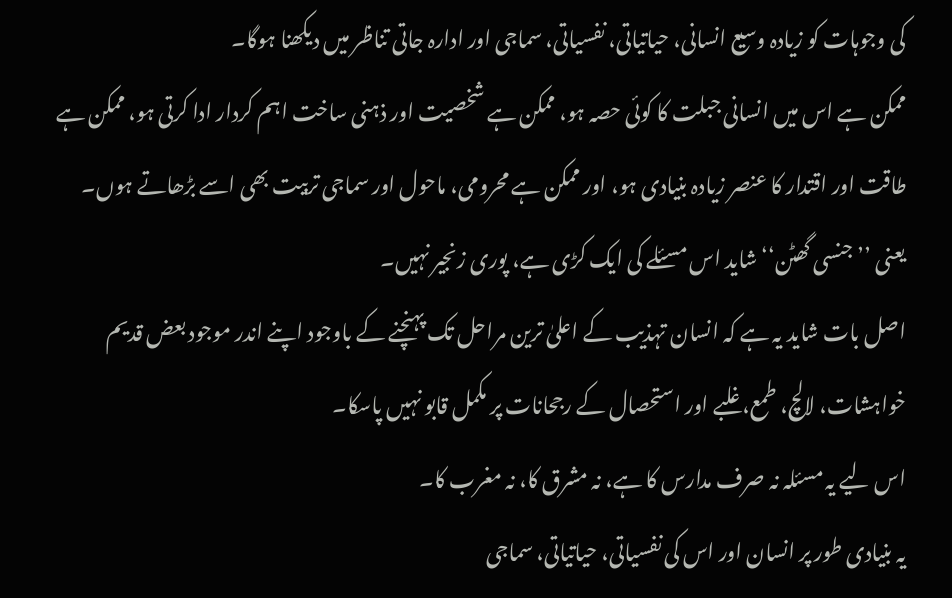کی وجوہات کو زیادہ وسیع انسانی، حیاتیاتی، نفسیاتی، سماجی اور ادارہ جاتی تناظر میں دیکھنا ہوگا۔
ممکن ہے اس میں انسانی جبلت کا کوئی حصہ ہو، ممکن ہے شخصیت اور ذہنی ساخت اہم کردار ادا کرتی ہو، ممکن ہے طاقت اور اقتدار کا عنصر زیادہ بنیادی ہو، اور ممکن ہے محرومی، ماحول اور سماجی تربیت بھی اسے بڑھاتے ہوں۔
یعنی ’’جنسی گھٹن‘‘ شاید اس مسئلے کی ایک کڑی ہے، پوری زنجیر نہیں۔
اصل بات شاید یہ ہے کہ انسان تہذیب کے اعلیٰ ترین مراحل تک پہنچنے کے باوجود اپنے اندر موجود بعض قدیم خواہشات، لالچ، طمع، غلبے اور استحصال کے رجحانات پر مکمل قابو نہیں پاسکا۔
اس لیے یہ مسئلہ نہ صرف مدارس کا ہے، نہ مشرق کا، نہ مغرب کا۔
یہ بنیادی طور پر انسان اور اس کی نفسیاتی، حیاتیاتی، سماجی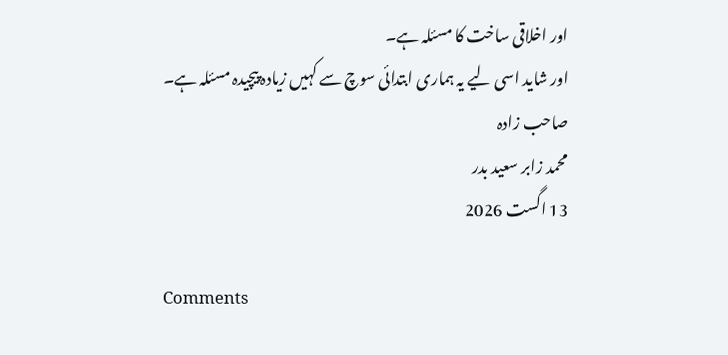اور اخلاقی ساخت کا مسئلہ ہے۔
اور شاید اسی لیے یہ ہماری ابتدائی سوچ سے کہیں زیادہ پیچیدہ مسئلہ ہے۔
صاحب زادہ
محمد زابر سعید بدر
13 اگست 2026

Comments